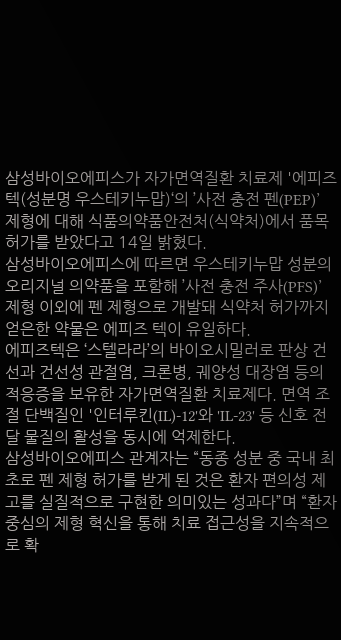삼성바이오에피스가 자가면역질환 치료제 '에피즈텍(성분명 우스테키누맙)‘의 ’사전 충전 펜(PEP)’ 제형에 대해 식품의약품안전처(식약처)에서 품목 허가를 받았다고 14일 밝혔다.
삼성바이오에피스에 따르면 우스테키누맙 성분의 오리지널 의약품을 포함해 ’사전 충전 주사(PFS)’ 제형 이외에 펜 제형으로 개발돼 식약처 허가까지 얻은한 약물은 에피즈 텍이 유일하다.
에피즈텍은 ‘스텔라라’의 바이오시밀러로 판상 건선과 건선성 관절염, 크론병, 궤양성 대장염 등의 적응증을 보유한 자가면역질환 치료제다. 면역 조절 단백질인 '인터루킨(IL)-12'와 'IL-23' 등 신호 전달 물질의 활성을 동시에 억제한다.
삼성바이오에피스 관계자는 “동종 성분 중 국내 최초로 펜 제형 허가를 받게 된 것은 환자 편의성 제고를 실질적으로 구현한 의미있는 성과다”며 “환자 중심의 제형 혁신을 통해 치료 접근성을 지속적으로 확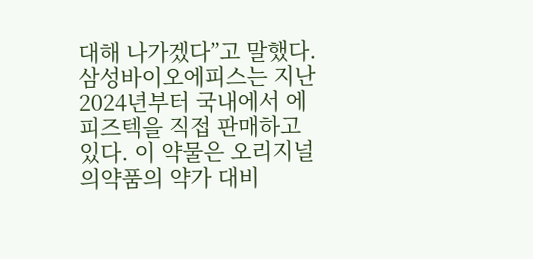대해 나가겠다”고 말했다.
삼성바이오에피스는 지난 2024년부터 국내에서 에피즈텍을 직접 판매하고 있다. 이 약물은 오리지널 의약품의 약가 대비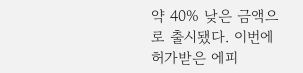약 40% 낮은 금액으로 출시됐다. 이번에 허가받은 에피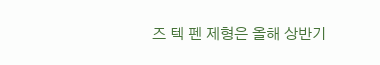즈 텍 펜 제형은 올해 상반기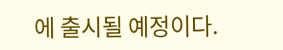에 출시될 예정이다.